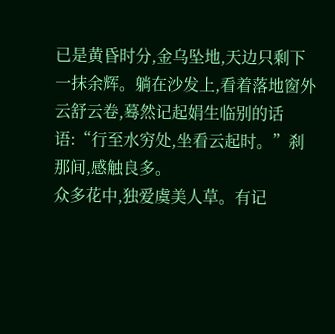已是黄昏时分,金乌坠地,天边只剩下一抹余辉。躺在沙发上,看着落地窗外云舒云卷,蓦然记起娟生临别的话语:“行至水穷处,坐看云起时。”刹那间,感触良多。
众多花中,独爱虞美人草。有记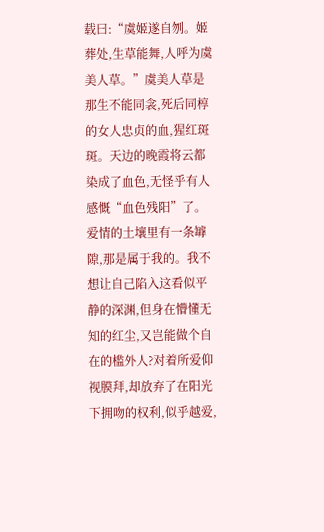载曰:“虞姬遂自刎。姬葬处,生草能舞,人呼为虞美人草。”虞美人草是那生不能同衾,死后同椁的女人忠贞的血,猩红斑斑。天边的晚霞将云都染成了血色,无怪乎有人感慨“血色残阳”了。
爱情的土壤里有一条罅隙,那是属于我的。我不想让自己陷入这看似平静的深渊,但身在懵懂无知的红尘,又岂能做个自在的槛外人?对着所爱仰视膜拜,却放弃了在阳光下拥吻的权利,似乎越爱,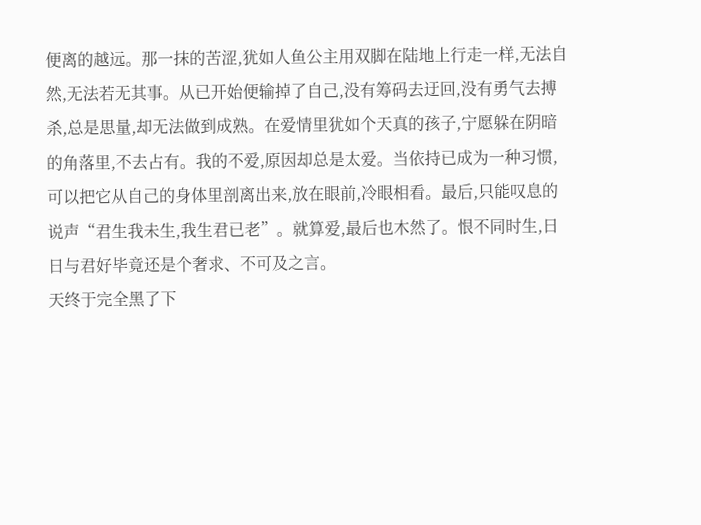便离的越远。那一抹的苦涩,犹如人鱼公主用双脚在陆地上行走一样,无法自然,无法若无其事。从已开始便输掉了自己,没有筹码去迂回,没有勇气去搏杀,总是思量,却无法做到成熟。在爱情里犹如个天真的孩子,宁愿躲在阴暗的角落里,不去占有。我的不爱,原因却总是太爱。当依持已成为一种习惯,可以把它从自己的身体里剖离出来,放在眼前,冷眼相看。最后,只能叹息的说声“君生我未生,我生君已老”。就算爱,最后也木然了。恨不同时生,日日与君好毕竟还是个奢求、不可及之言。
天终于完全黑了下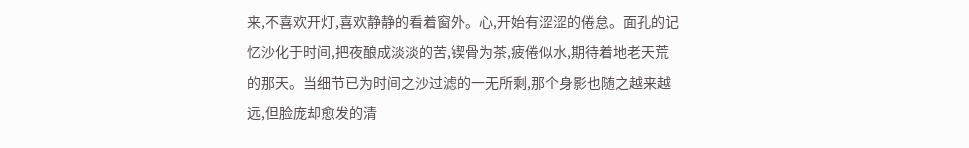来,不喜欢开灯,喜欢静静的看着窗外。心,开始有涩涩的倦怠。面孔的记忆沙化于时间,把夜酿成淡淡的苦,锲骨为茶,疲倦似水,期待着地老天荒的那天。当细节已为时间之沙过滤的一无所剩,那个身影也随之越来越远,但脸庞却愈发的清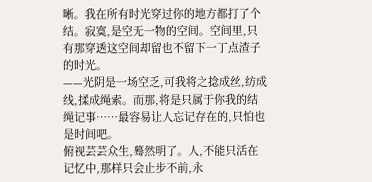晰。我在所有时光穿过你的地方都打了个结。寂寞,是空无一物的空间。空间里,只有那穿透这空间却留也不留下一丁点渣子的时光。
——光阴是一场空乏,可我将之捻成丝,纺成线,揉成绳索。而那,将是只属于你我的结绳记事……最容易让人忘记存在的,只怕也是时间吧。
俯视芸芸众生,蓦然明了。人,不能只活在记忆中,那样只会止步不前,永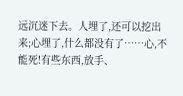远沉迷下去。人埋了,还可以挖出来;心埋了,什么都没有了……心,不能死!有些东西,放手、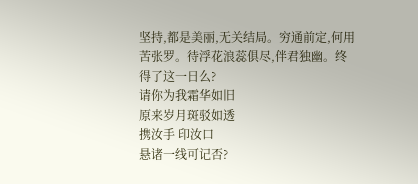坚持,都是美丽,无关结局。穷通前定,何用苦张罗。待浮花浪蕊俱尽,伴君独幽。终得了这一日么?
请你为我霜华如旧
原来岁月斑驳如透
携汝手 印汝口
悬诸一线可记否?